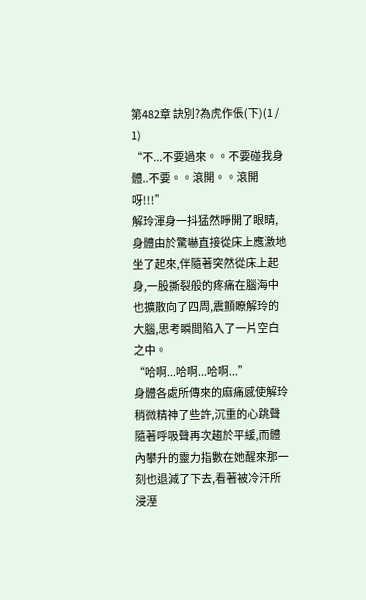第482章 訣別?為虎作倀(下)(1 / 1)
“不...不要過來。。不要碰我身體..不要。。滾開。。滾開呀!!!”
解玲渾身一抖猛然睜開了眼睛,身體由於驚嚇直接從床上應激地坐了起來,伴隨著突然從床上起身,一股撕裂般的疼痛在腦海中也擴散向了四周,震顫瞭解玲的大腦,思考瞬間陷入了一片空白之中。
“哈啊...哈啊...哈啊...”
身體各處所傳來的麻痛感使解玲稍微精神了些許,沉重的心跳聲隨著呼吸聲再次趨於平緩,而體內攀升的靈力指數在她醒來那一刻也退減了下去,看著被冷汗所浸溼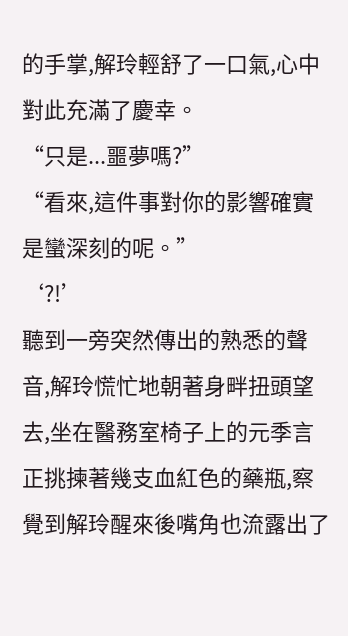的手掌,解玲輕舒了一口氣,心中對此充滿了慶幸。
“只是...噩夢嗎?”
“看來,這件事對你的影響確實是蠻深刻的呢。”
‘?!’
聽到一旁突然傳出的熟悉的聲音,解玲慌忙地朝著身畔扭頭望去,坐在醫務室椅子上的元季言正挑揀著幾支血紅色的藥瓶,察覺到解玲醒來後嘴角也流露出了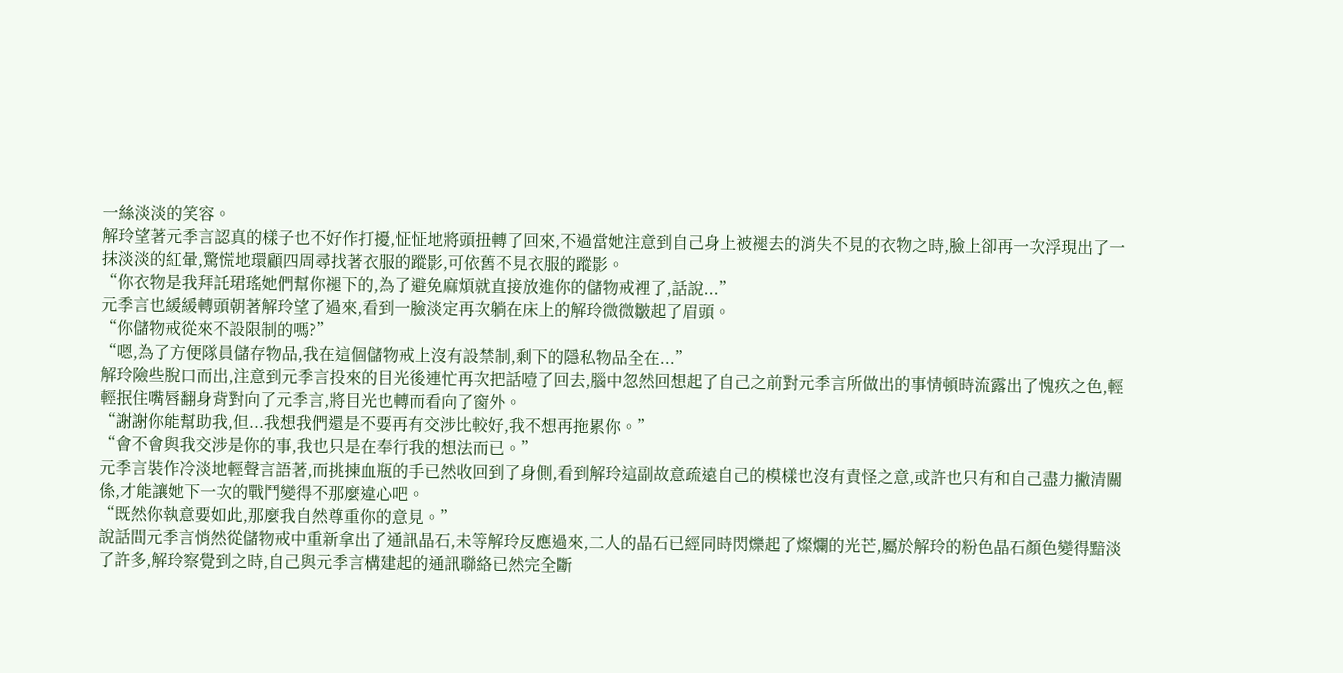一絲淡淡的笑容。
解玲望著元季言認真的樣子也不好作打擾,怔怔地將頭扭轉了回來,不過當她注意到自己身上被褪去的消失不見的衣物之時,臉上卻再一次浮現出了一抹淡淡的紅暈,驚慌地環顧四周尋找著衣服的蹤影,可依舊不見衣服的蹤影。
“你衣物是我拜託珺瑤她們幫你褪下的,為了避免麻煩就直接放進你的儲物戒裡了,話說...”
元季言也緩緩轉頭朝著解玲望了過來,看到一臉淡定再次躺在床上的解玲微微皺起了眉頭。
“你儲物戒從來不設限制的嗎?”
“嗯,為了方便隊員儲存物品,我在這個儲物戒上沒有設禁制,剩下的隱私物品全在...”
解玲險些脫口而出,注意到元季言投來的目光後連忙再次把話噎了回去,腦中忽然回想起了自己之前對元季言所做出的事情頓時流露出了愧疚之色,輕輕抿住嘴唇翻身背對向了元季言,將目光也轉而看向了窗外。
“謝謝你能幫助我,但...我想我們還是不要再有交涉比較好,我不想再拖累你。”
“會不會與我交涉是你的事,我也只是在奉行我的想法而已。”
元季言裝作冷淡地輕聲言語著,而挑揀血瓶的手已然收回到了身側,看到解玲這副故意疏遠自己的模樣也沒有責怪之意,或許也只有和自己盡力撇清關係,才能讓她下一次的戰鬥變得不那麼違心吧。
“既然你執意要如此,那麼我自然尊重你的意見。”
說話間元季言悄然從儲物戒中重新拿出了通訊晶石,未等解玲反應過來,二人的晶石已經同時閃爍起了燦爛的光芒,屬於解玲的粉色晶石顏色變得黯淡了許多,解玲察覺到之時,自己與元季言構建起的通訊聯絡已然完全斷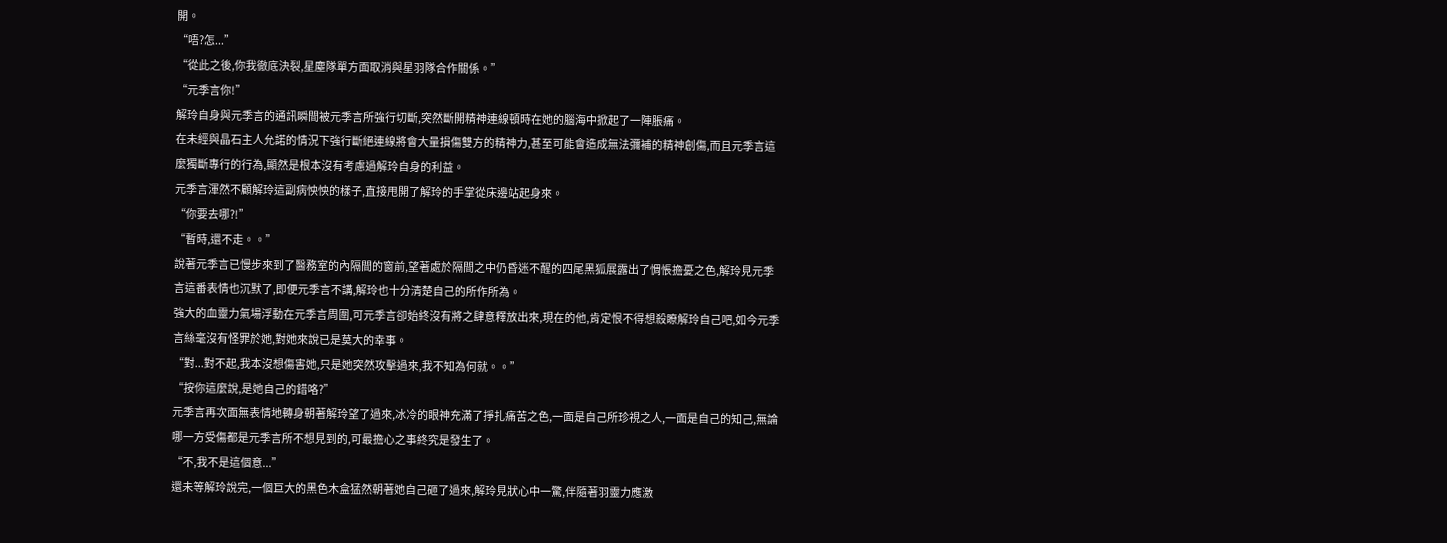開。
“唔?怎...”
“從此之後,你我徹底決裂,星塵隊單方面取消與星羽隊合作關係。”
“元季言你!”
解玲自身與元季言的通訊瞬間被元季言所強行切斷,突然斷開精神連線頓時在她的腦海中掀起了一陣脹痛。
在未經與晶石主人允諾的情況下強行斷絕連線將會大量損傷雙方的精神力,甚至可能會造成無法彌補的精神創傷,而且元季言這麼獨斷專行的行為,顯然是根本沒有考慮過解玲自身的利益。
元季言渾然不顧解玲這副病怏怏的樣子,直接甩開了解玲的手掌從床邊站起身來。
“你要去哪?!”
“暫時,還不走。。”
說著元季言已慢步來到了醫務室的內隔間的窗前,望著處於隔間之中仍昏迷不醒的四尾黑狐展露出了惆悵擔憂之色,解玲見元季言這番表情也沉默了,即便元季言不講,解玲也十分清楚自己的所作所為。
強大的血靈力氣場浮動在元季言周圍,可元季言卻始終沒有將之肆意釋放出來,現在的他,肯定恨不得想殺瞭解玲自己吧,如今元季言絲毫沒有怪罪於她,對她來說已是莫大的幸事。
“對...對不起,我本沒想傷害她,只是她突然攻擊過來,我不知為何就。。”
“按你這麼說,是她自己的錯咯?”
元季言再次面無表情地轉身朝著解玲望了過來,冰冷的眼神充滿了掙扎痛苦之色,一面是自己所珍視之人,一面是自己的知己,無論哪一方受傷都是元季言所不想見到的,可最擔心之事終究是發生了。
“不,我不是這個意...”
還未等解玲說完,一個巨大的黑色木盒猛然朝著她自己砸了過來,解玲見狀心中一驚,伴隨著羽靈力應激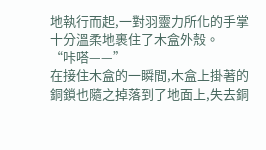地執行而起,一對羽靈力所化的手掌十分溫柔地裹住了木盒外殼。
“咔嗒——”
在接住木盒的一瞬間,木盒上掛著的銅鎖也隨之掉落到了地面上,失去銅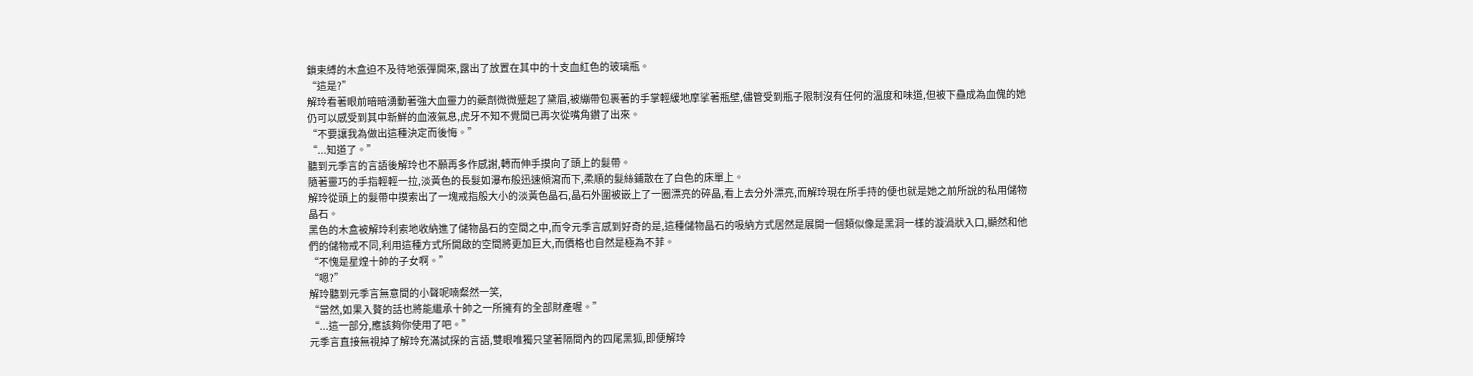鎖束縛的木盒迫不及待地張彈開來,露出了放置在其中的十支血紅色的玻璃瓶。
“這是?”
解玲看著眼前暗暗湧動著強大血靈力的藥劑微微蹙起了黛眉,被繃帶包裹著的手掌輕緩地摩挲著瓶壁,儘管受到瓶子限制沒有任何的溫度和味道,但被下蠱成為血傀的她仍可以感受到其中新鮮的血液氣息,虎牙不知不覺間已再次從嘴角鑽了出來。
“不要讓我為做出這種決定而後悔。”
“...知道了。”
聽到元季言的言語後解玲也不願再多作感謝,轉而伸手摸向了頭上的髮帶。
隨著靈巧的手指輕輕一拉,淡黃色的長髮如瀑布般迅速傾瀉而下,柔順的髮絲鋪散在了白色的床單上。
解玲從頭上的髮帶中摸索出了一塊戒指般大小的淡黃色晶石,晶石外圍被嵌上了一圈漂亮的碎晶,看上去分外漂亮,而解玲現在所手持的便也就是她之前所說的私用儲物晶石。
黑色的木盒被解玲利索地收納進了儲物晶石的空間之中,而令元季言感到好奇的是,這種儲物晶石的吸納方式居然是展開一個類似像是黑洞一樣的漩渦狀入口,顯然和他們的儲物戒不同,利用這種方式所開啟的空間將更加巨大,而價格也自然是極為不菲。
“不愧是星煌十帥的子女啊。”
“嗯?”
解玲聽到元季言無意間的小聲呢喃粲然一笑,
“當然,如果入贅的話也將能繼承十帥之一所擁有的全部財產喔。”
“...這一部分,應該夠你使用了吧。”
元季言直接無視掉了解玲充滿試探的言語,雙眼唯獨只望著隔間內的四尾黑狐,即便解玲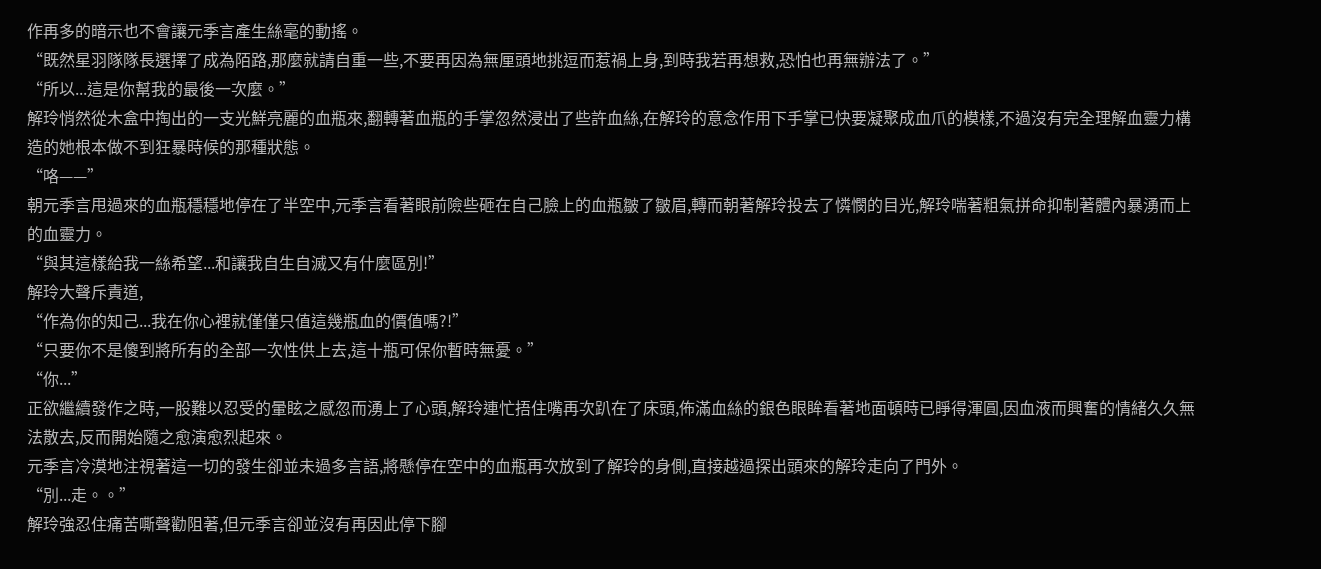作再多的暗示也不會讓元季言產生絲毫的動搖。
“既然星羽隊隊長選擇了成為陌路,那麼就請自重一些,不要再因為無厘頭地挑逗而惹禍上身,到時我若再想救,恐怕也再無辦法了。”
“所以...這是你幫我的最後一次麼。”
解玲悄然從木盒中掏出的一支光鮮亮麗的血瓶來,翻轉著血瓶的手掌忽然浸出了些許血絲,在解玲的意念作用下手掌已快要凝聚成血爪的模樣,不過沒有完全理解血靈力構造的她根本做不到狂暴時候的那種狀態。
“咯——”
朝元季言甩過來的血瓶穩穩地停在了半空中,元季言看著眼前險些砸在自己臉上的血瓶皺了皺眉,轉而朝著解玲投去了憐憫的目光,解玲喘著粗氣拼命抑制著體內暴湧而上的血靈力。
“與其這樣給我一絲希望...和讓我自生自滅又有什麼區別!”
解玲大聲斥責道,
“作為你的知己...我在你心裡就僅僅只值這幾瓶血的價值嗎?!”
“只要你不是傻到將所有的全部一次性供上去,這十瓶可保你暫時無憂。”
“你...”
正欲繼續發作之時,一股難以忍受的暈眩之感忽而湧上了心頭,解玲連忙捂住嘴再次趴在了床頭,佈滿血絲的銀色眼眸看著地面頓時已睜得渾圓,因血液而興奮的情緒久久無法散去,反而開始隨之愈演愈烈起來。
元季言冷漠地注視著這一切的發生卻並未過多言語,將懸停在空中的血瓶再次放到了解玲的身側,直接越過探出頭來的解玲走向了門外。
“別...走。。”
解玲強忍住痛苦嘶聲勸阻著,但元季言卻並沒有再因此停下腳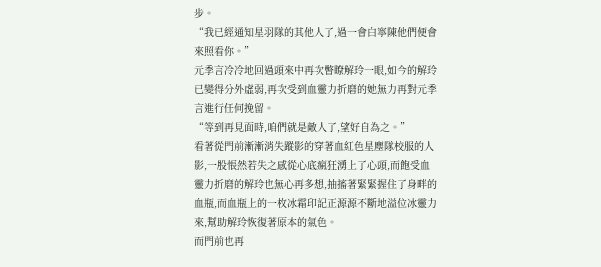步。
“我已經通知星羽隊的其他人了,過一會白寧陳他們便會來照看你。”
元季言冷冷地回過頭來中再次瞥瞭解玲一眼,如今的解玲已變得分外虛弱,再次受到血靈力折磨的她無力再對元季言進行任何挽留。
“等到再見面時,咱們就是敵人了,望好自為之。”
看著從門前漸漸消失蹤影的穿著血紅色星塵隊校服的人影,一股悵然若失之感從心底瘋狂湧上了心頭,而飽受血靈力折磨的解玲也無心再多想,抽搐著緊緊握住了身畔的血瓶,而血瓶上的一枚冰霜印記正源源不斷地溢位冰靈力來,幫助解玲恢復著原本的氣色。
而門前也再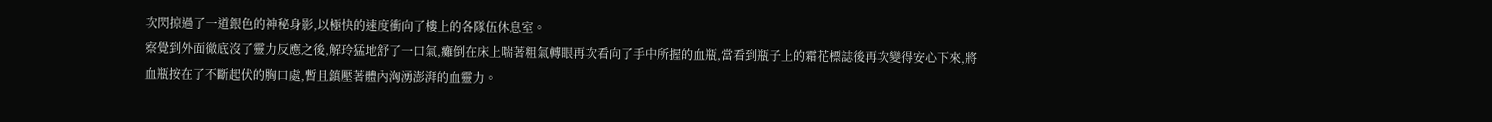次閃掠過了一道銀色的神秘身影,以極快的速度衝向了樓上的各隊伍休息室。
察覺到外面徹底沒了靈力反應之後,解玲猛地舒了一口氣,癱倒在床上喘著粗氣轉眼再次看向了手中所握的血瓶,當看到瓶子上的霜花標誌後再次變得安心下來,將血瓶按在了不斷起伏的胸口處,暫且鎮壓著體內洶湧澎湃的血靈力。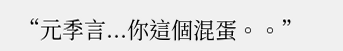“元季言...你這個混蛋。。”